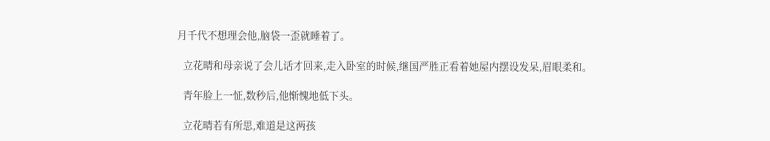月千代不想理会他,脑袋一歪就睡着了。

  立花晴和母亲说了会儿话才回来,走入卧室的时候,继国严胜正看着她屋内摆设发呆,眉眼柔和。

  青年脸上一怔,数秒后,他惭愧地低下头。

  立花晴若有所思,难道是这两孩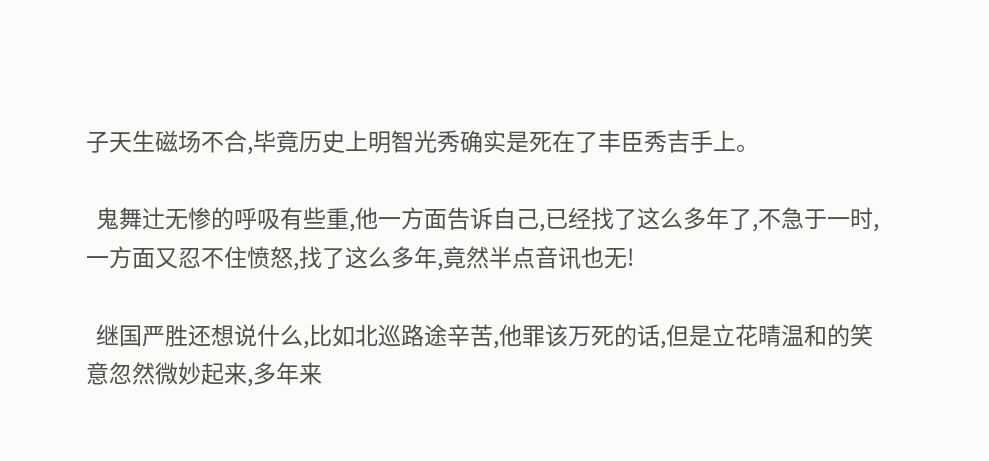子天生磁场不合,毕竟历史上明智光秀确实是死在了丰臣秀吉手上。

  鬼舞辻无惨的呼吸有些重,他一方面告诉自己,已经找了这么多年了,不急于一时,一方面又忍不住愤怒,找了这么多年,竟然半点音讯也无!

  继国严胜还想说什么,比如北巡路途辛苦,他罪该万死的话,但是立花晴温和的笑意忽然微妙起来,多年来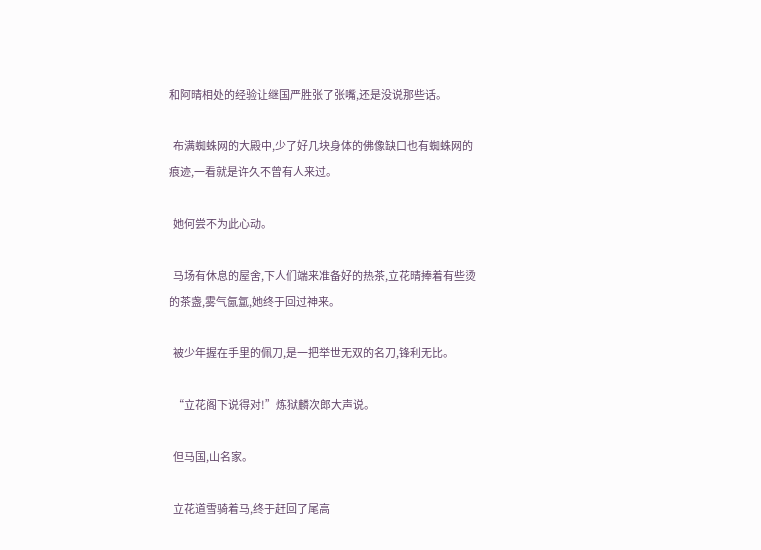和阿晴相处的经验让继国严胜张了张嘴,还是没说那些话。

  布满蜘蛛网的大殿中,少了好几块身体的佛像缺口也有蜘蛛网的痕迹,一看就是许久不曾有人来过。

  她何尝不为此心动。

  马场有休息的屋舍,下人们端来准备好的热茶,立花晴捧着有些烫的茶盏,雾气氤氲,她终于回过神来。

  被少年握在手里的佩刀,是一把举世无双的名刀,锋利无比。

  “立花阁下说得对!”炼狱麟次郎大声说。

  但马国,山名家。

  立花道雪骑着马,终于赶回了尾高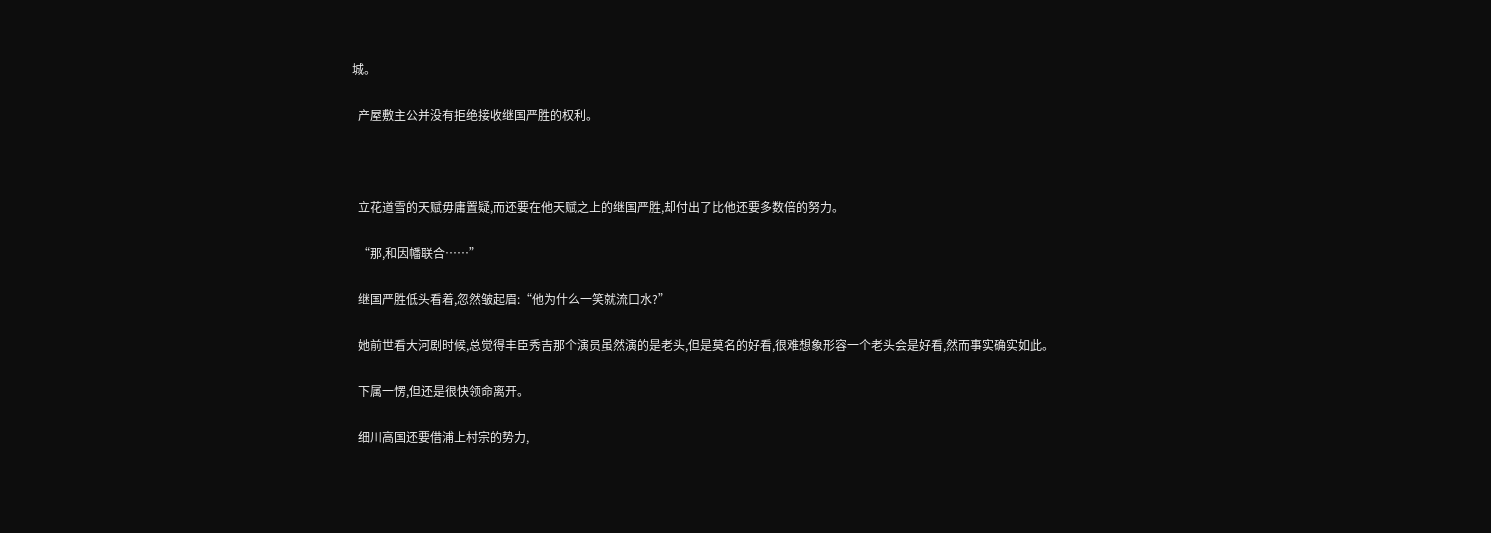城。

  产屋敷主公并没有拒绝接收继国严胜的权利。



  立花道雪的天赋毋庸置疑,而还要在他天赋之上的继国严胜,却付出了比他还要多数倍的努力。

  “那,和因幡联合……”

  继国严胜低头看着,忽然皱起眉:“他为什么一笑就流口水?”

  她前世看大河剧时候,总觉得丰臣秀吉那个演员虽然演的是老头,但是莫名的好看,很难想象形容一个老头会是好看,然而事实确实如此。

  下属一愣,但还是很快领命离开。

  细川高国还要借浦上村宗的势力,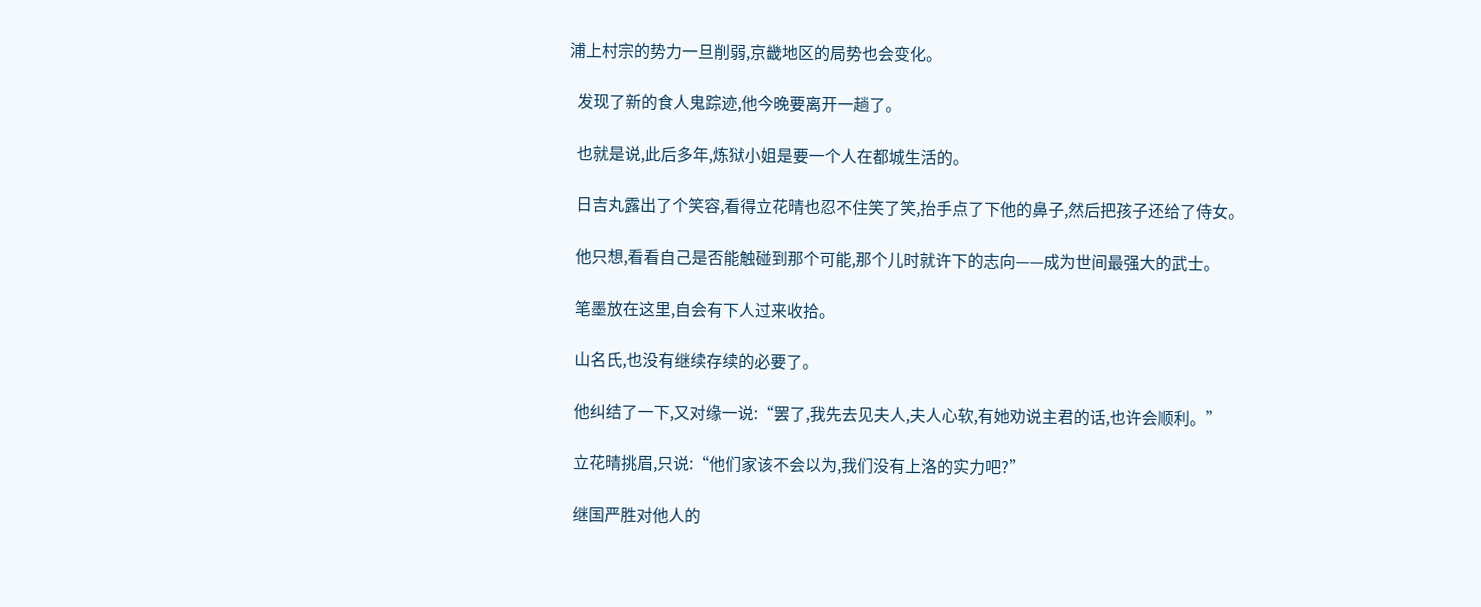浦上村宗的势力一旦削弱,京畿地区的局势也会变化。

  发现了新的食人鬼踪迹,他今晚要离开一趟了。

  也就是说,此后多年,炼狱小姐是要一个人在都城生活的。

  日吉丸露出了个笑容,看得立花晴也忍不住笑了笑,抬手点了下他的鼻子,然后把孩子还给了侍女。

  他只想,看看自己是否能触碰到那个可能,那个儿时就许下的志向——成为世间最强大的武士。

  笔墨放在这里,自会有下人过来收拾。

  山名氏,也没有继续存续的必要了。

  他纠结了一下,又对缘一说:“罢了,我先去见夫人,夫人心软,有她劝说主君的话,也许会顺利。”

  立花晴挑眉,只说:“他们家该不会以为,我们没有上洛的实力吧?”

  继国严胜对他人的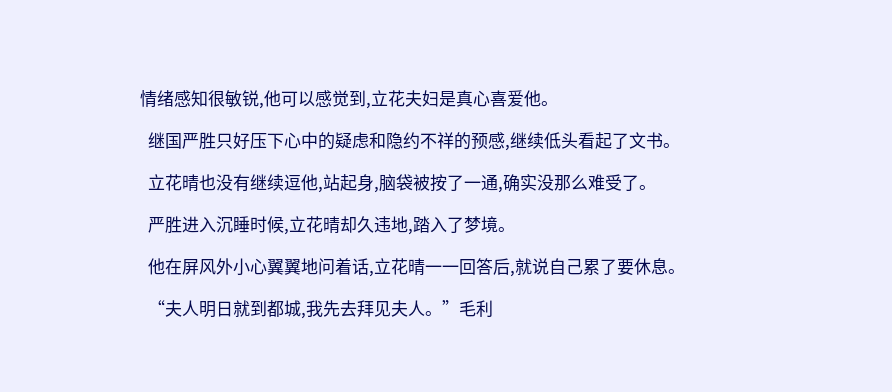情绪感知很敏锐,他可以感觉到,立花夫妇是真心喜爱他。

  继国严胜只好压下心中的疑虑和隐约不祥的预感,继续低头看起了文书。

  立花晴也没有继续逗他,站起身,脑袋被按了一通,确实没那么难受了。

  严胜进入沉睡时候,立花晴却久违地,踏入了梦境。

  他在屏风外小心翼翼地问着话,立花晴一一回答后,就说自己累了要休息。

  “夫人明日就到都城,我先去拜见夫人。”毛利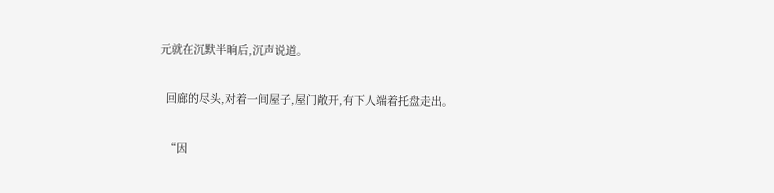元就在沉默半晌后,沉声说道。

  回廊的尽头,对着一间屋子,屋门敞开,有下人端着托盘走出。

  “因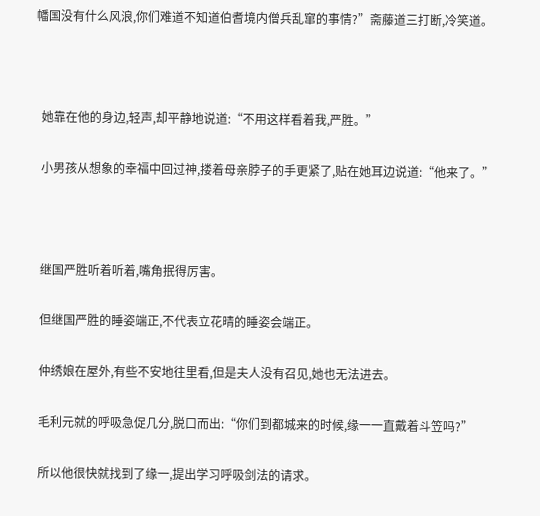幡国没有什么风浪,你们难道不知道伯耆境内僧兵乱窜的事情?”斋藤道三打断,冷笑道。



  她靠在他的身边,轻声,却平静地说道:“不用这样看着我,严胜。”

  小男孩从想象的幸福中回过神,搂着母亲脖子的手更紧了,贴在她耳边说道:“他来了。”



  继国严胜听着听着,嘴角抿得厉害。

  但继国严胜的睡姿端正,不代表立花晴的睡姿会端正。

  仲绣娘在屋外,有些不安地往里看,但是夫人没有召见,她也无法进去。

  毛利元就的呼吸急促几分,脱口而出:“你们到都城来的时候,缘一一直戴着斗笠吗?”

  所以他很快就找到了缘一,提出学习呼吸剑法的请求。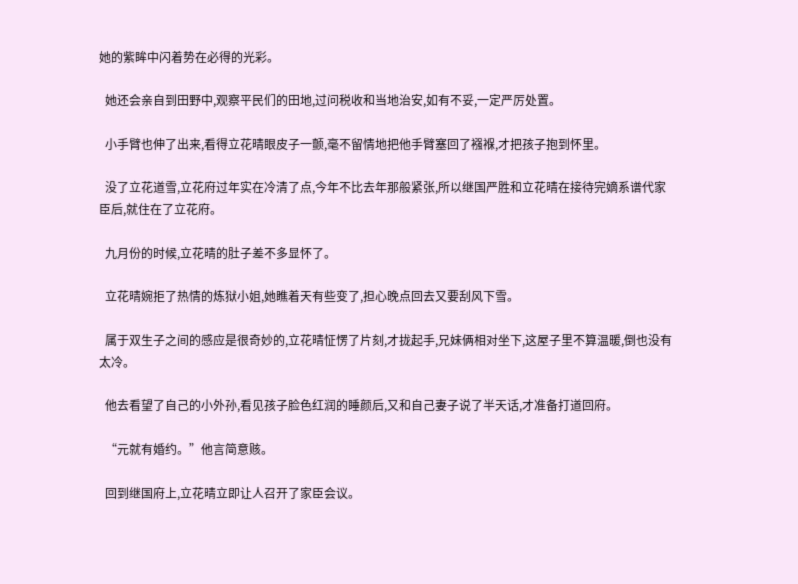她的紫眸中闪着势在必得的光彩。

  她还会亲自到田野中,观察平民们的田地,过问税收和当地治安,如有不妥,一定严厉处置。

  小手臂也伸了出来,看得立花晴眼皮子一颤,毫不留情地把他手臂塞回了襁褓,才把孩子抱到怀里。

  没了立花道雪,立花府过年实在冷清了点,今年不比去年那般紧张,所以继国严胜和立花晴在接待完嫡系谱代家臣后,就住在了立花府。

  九月份的时候,立花晴的肚子差不多显怀了。

  立花晴婉拒了热情的炼狱小姐,她瞧着天有些变了,担心晚点回去又要刮风下雪。

  属于双生子之间的感应是很奇妙的,立花晴怔愣了片刻,才拢起手,兄妹俩相对坐下,这屋子里不算温暖,倒也没有太冷。

  他去看望了自己的小外孙,看见孩子脸色红润的睡颜后,又和自己妻子说了半天话,才准备打道回府。

  “元就有婚约。”他言简意赅。

  回到继国府上,立花晴立即让人召开了家臣会议。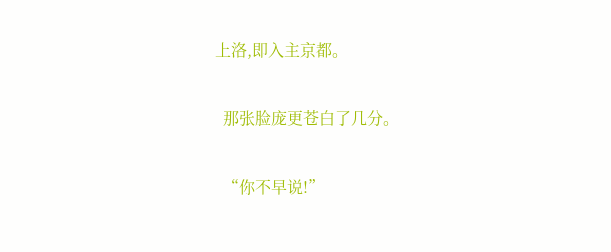上洛,即入主京都。

  那张脸庞更苍白了几分。

  “你不早说!”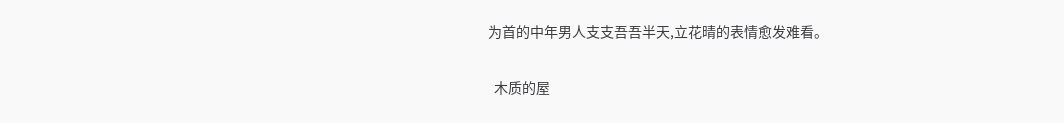为首的中年男人支支吾吾半天,立花晴的表情愈发难看。

  木质的屋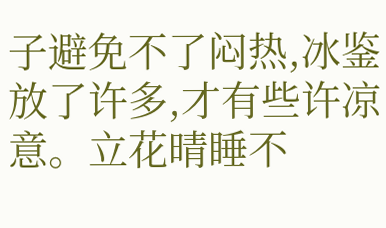子避免不了闷热,冰鉴放了许多,才有些许凉意。立花晴睡不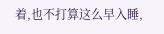着,也不打算这么早入睡,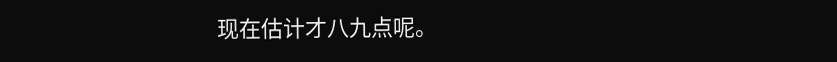现在估计才八九点呢。